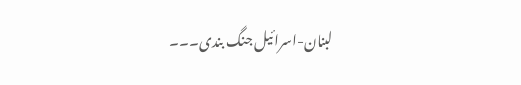لبنان-اسرائیل جنگ بندی۔۔۔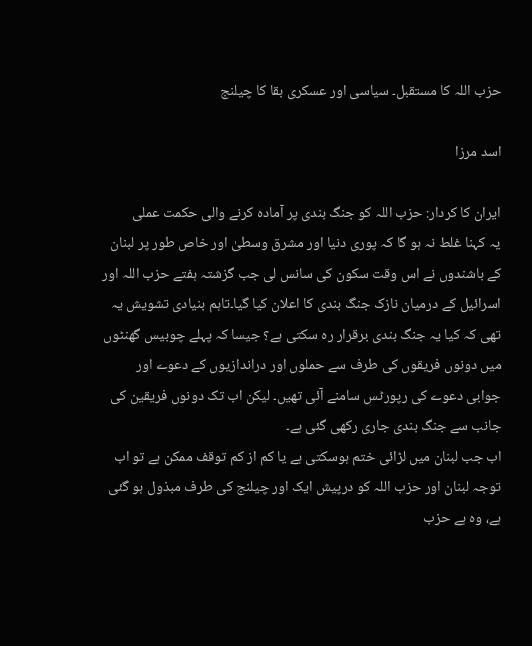حزب اللہ کا مستقبل۔ سیاسی اور عسکری بقا کا چیلنج

اسد مرزا

ایران کا کردار: حزب اللہ کو جنگ بندی پر آمادہ کرنے والی حکمت عملی
یہ کہنا غلط نہ ہو گا کہ پوری دنیا اور مشرق وسطیٰ اور خاص طور پر لبنان کے باشندوں نے اس وقت سکون کی سانس لی جب گزشتہ ہفتے حزب اللہ اور اسرائیل کے درمیان نازک جنگ بندی کا اعلان کیا گیا۔تاہم بنیادی تشویش یہ تھی کہ کیا یہ جنگ بندی برقرار رہ سکتی ہے؟ جیسا کہ پہلے چوبیس گھنٹوں میں دونوں فریقوں کی طرف سے حملوں اور دراندازیوں کے دعوے اور جوابی دعوے کی رپورٹس سامنے آئی تھیں۔ لیکن اب تک دونوں فریقین کی جانب سے جنگ بندی جاری رکھی گئی ہے۔
اب جب لبنان میں لڑائی ختم ہوسکتی ہے یا کم از کم توقف ممکن ہے تو اب توجہ لبنان اور حزب اللہ کو درپیش ایک اور چیلنج کی طرف مبذول ہو گئی ہے، وہ ہے حزب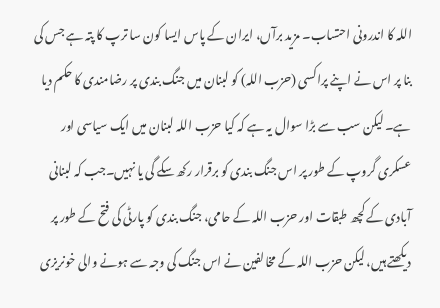اللہ کا اندرونی احتساب۔ مزید برآں، ایران کے پاس ایسا کون سا ترپ کا پتہ ہے جس کی بنا پر اس نے اپنے پراکسی (حزب اللہ) کو لبنان میں جنگ بندی پر رضامندی کا حکم دیا ہے۔ لیکن سب سے بڑا سوال یہ ہے کہ کیا حزب اللہ لبنان میں ایک سیاسی اور عسکری گروپ کے طور پر اس جنگ بندی کو برقرار رکھ سکے گی یا نہیں۔جب کہ لبنانی آبادی کے کچھ طبقات اور حزب اللہ کے حامی، جنگ بندی کو پارٹی کی فتح کے طور پر دیکھتے ہیں، لیکن حزب اللہ کے مخالفین نے اس جنگ کی وجہ سے ہونے والی خونریزی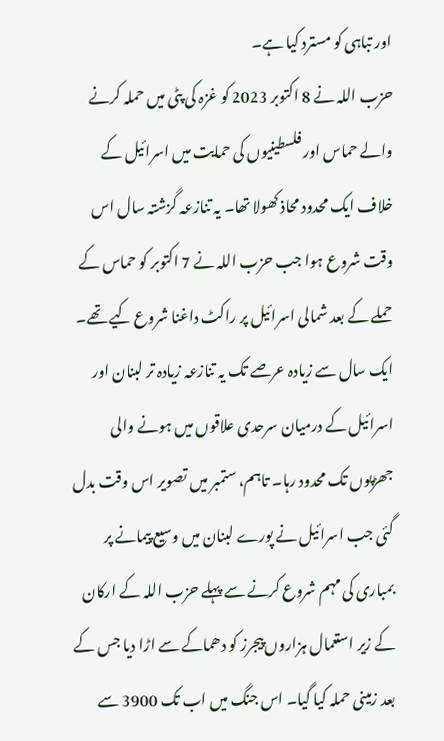اور تباہی کو مسترد کیا ہے۔
حزب اللہ نے 8 اکتوبر 2023 کو غزہ کی پٹی میں حملہ کرنے والے حماس اور فلسطینیوں کی حمایت میں اسرائیل کے خلاف ایک محدود محاذ کھولا تھا۔ یہ تنازعہ گزشتہ سال اس وقت شروع ہوا جب حزب اللہ نے 7 اکتوبر کو حماس کے حملے کے بعد شمالی اسرائیل پر راکٹ داغنا شروع کیے تھے۔
ایک سال سے زیادہ عرصے تک یہ تنازعہ زیادہ تر لبنان اور اسرائیل کے درمیان سرحدی علاقوں میں ہونے والی جھڑپوں تک محدود رہا۔ تاہم، ستمبر میں تصویر اس وقت بدل گئی جب اسرائیل نے پورے لبنان میں وسیع پیمانے پر بمباری کی مہم شروع کرنے سے پہلے حزب اللہ کے ارکان کے زیر استعمال ہزاروں پیجرز کو دھماکے سے اڑا دیا جس کے بعد زمینی حملہ کیا گیا۔ اس جنگ میں اب تک 3900 سے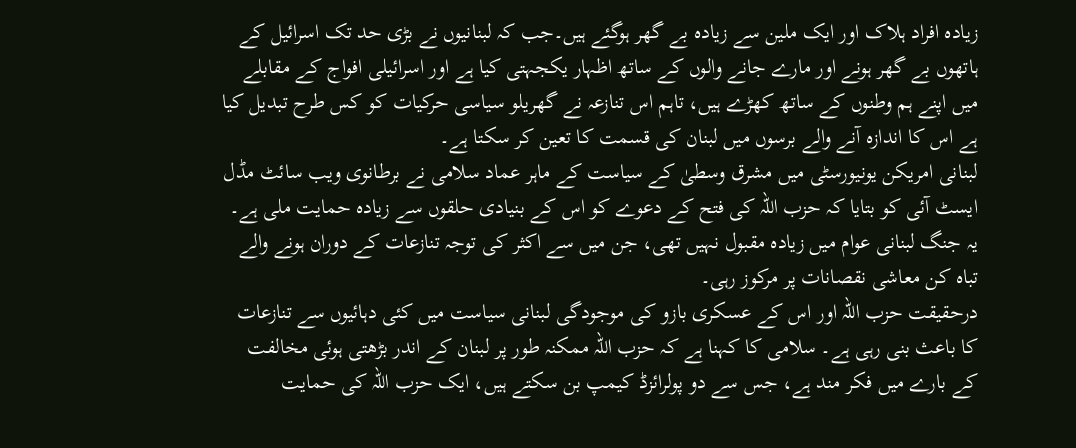زیادہ افراد ہلاک اور ایک ملین سے زیادہ بے گھر ہوگئے ہیں۔جب کہ لبنانیوں نے بڑی حد تک اسرائیل کے ہاتھوں بے گھر ہونے اور مارے جانے والوں کے ساتھ اظہار یکجہتی کیا ہے اور اسرائیلی افواج کے مقابلے میں اپنے ہم وطنوں کے ساتھ کھڑے ہیں، تاہم اس تنازعہ نے گھریلو سیاسی حرکیات کو کس طرح تبدیل کیا ہے اس کا اندازہ آنے والے برسوں میں لبنان کی قسمت کا تعین کر سکتا ہے۔
لبنانی امریکن یونیورسٹی میں مشرق وسطیٰ کے سیاست کے ماہر عماد سلامی نے برطانوی ویب سائٹ مڈل ایسٹ آئی کو بتایا کہ حزب اللہ کی فتح کے دعوے کو اس کے بنیادی حلقوں سے زیادہ حمایت ملی ہے۔ یہ جنگ لبنانی عوام میں زیادہ مقبول نہیں تھی، جن میں سے اکثر کی توجہ تنازعات کے دوران ہونے والے تباہ کن معاشی نقصانات پر مرکوز رہی۔
درحقیقت حزب اللہ اور اس کے عسکری بازو کی موجودگی لبنانی سیاست میں کئی دہائیوں سے تنازعات کا باعث بنی رہی ہے۔ سلامی کا کہنا ہے کہ حزب اللہ ممکنہ طور پر لبنان کے اندر بڑھتی ہوئی مخالفت کے بارے میں فکر مند ہے، جس سے دو پولرائزڈ کیمپ بن سکتے ہیں، ایک حزب اللہ کی حمایت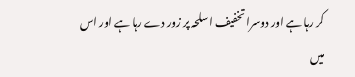کر رہا ہے اور دوسرا تخفیف اسلحہ پر زور دے رہا ہے اور اس میں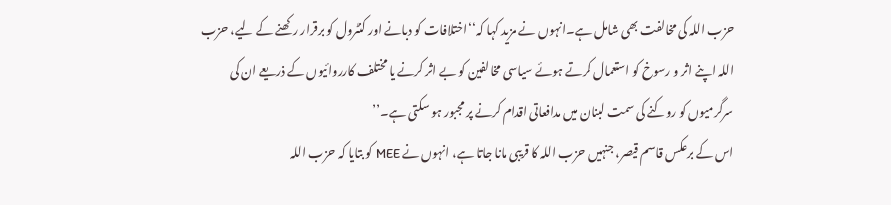حزب اللہ کی مخالفت بھی شامل ہے۔انہوں نے مزید کہا کہ‘‘اختلافات کو دبانے اور کنٹرول کو برقرار رکھنے کے لیے، حزب اللہ اپنے اثر و رسوخ کو استعمال کرتے ہوئے سیاسی مخالفین کو بے اثر کرنے یا مختلف کارروائیوں کے ذریعے ان کی سرگرمیوں کو روکنے کی سمت لبنان میں مدافعاتی اقدام کرنے پر مجبور ہو سکتی ہے۔’’
اس کے برعکس قاسم قیصر، جنہیں حزب اللہ کا قریبی مانا جاتا ہے، انہوں نے MEE کو بتایا کہ حزب اللہ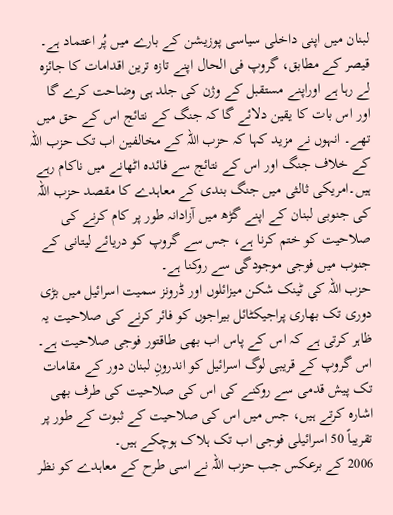لبنان میں اپنی داخلی سیاسی پوزیشن کے بارے میں پُر اعتماد ہے۔ قیصر کے مطابق، گروپ فی الحال اپنے تازہ ترین اقدامات کا جائزہ لے رہا ہے اوراپنے مستقبل کے وژن کی جلد ہی وضاحت کرے گا اور اس بات کا یقین دلائے گا کہ جنگ کے نتائج اس کے حق میں تھے۔ انہوں نے مزید کہا کہ حزب اللہ کے مخالفین اب تک حزب اللہ کے خلاف جنگ اور اس کے نتائج سے فائدہ اٹھانے میں ناکام رہے ہیں۔امریکی ثالثی میں جنگ بندی کے معاہدے کا مقصد حزب اللہ کی جنوبی لبنان کے اپنے گڑھ میں آزادانہ طور پر کام کرنے کی صلاحیت کو ختم کرنا ہے، جس سے گروپ کو دریائے لیتانی کے جنوب میں فوجی موجودگی سے روکنا ہے۔
حزب اللہ کی ٹینک شکن میزائلوں اور ڈرونز سمیت اسرائیل میں بڑی دوری تک بھاری پراجیکٹائل بیراجوں کو فائر کرنے کی صلاحیت یہ ظاہر کرتی ہے کہ اس کے پاس اب بھی طاقتور فوجی صلاحیت ہے۔ اس گروپ کے قریبی لوگ اسرائیل کو اندرونِ لبنان دور کے مقامات تک پیش قدمی سے روکنے کی اس کی صلاحیت کی طرف بھی اشارہ کرتے ہیں، جس میں اس کی صلاحیت کے ثبوت کے طور پر تقریباً 50 اسرائیلی فوجی اب تک ہلاک ہوچکے ہیں۔
2006 کے برعکس جب حزب اللہ نے اسی طرح کے معاہدے کو نظر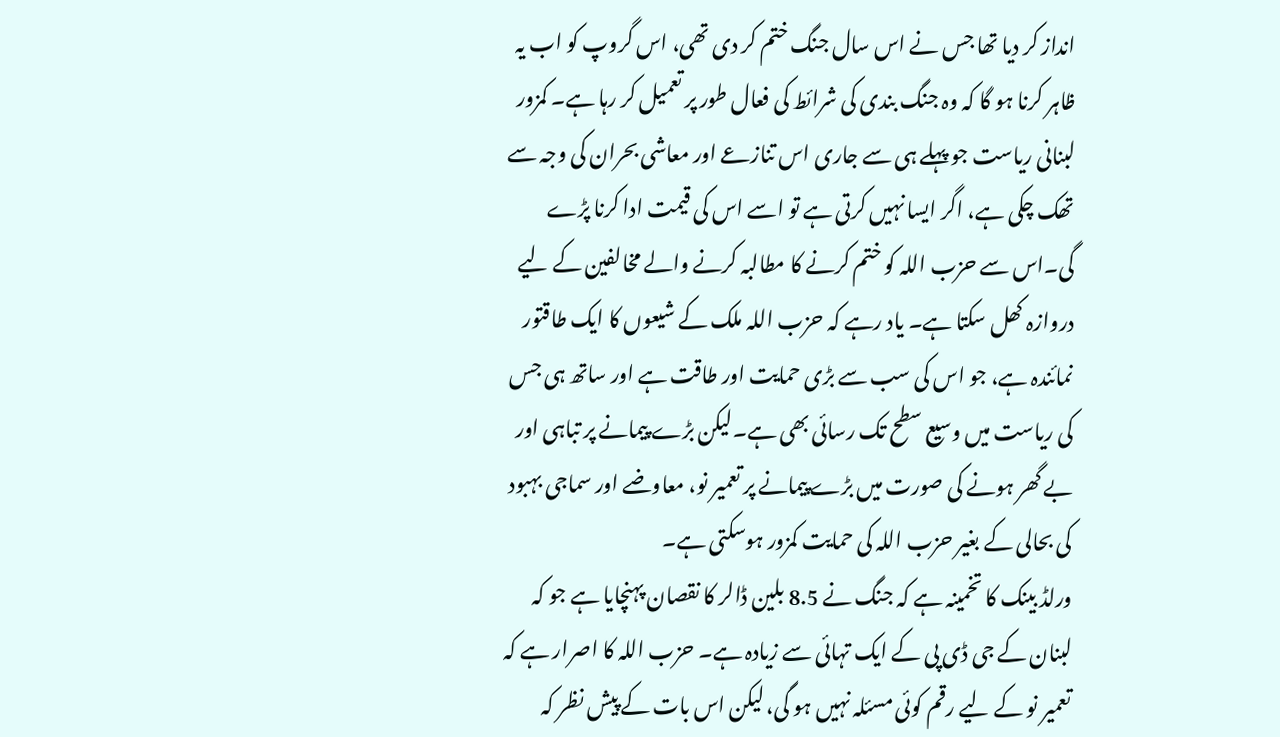انداز کر دیا تھا جس نے اس سال جنگ ختم کر دی تھی، اس گروپ کو اب یہ ظاہر کرنا ہو گا کہ وہ جنگ بندی کی شرائط کی فعال طور پر تعمیل کر رہا ہے۔ کمزور لبنانی ریاست جو پہلے ہی سے جاری اس تنازعے اور معاشی بحران کی وجہ سے تھک چکی ہے، اگر ایسا نہیں کرتی ہے تو اسے اس کی قیمت ادا کرنا پڑے گی۔اس سے حزب اللہ کو ختم کرنے کا مطالبہ کرنے والے مخالفین کے لیے دروازہ کھل سکتا ہے۔ یاد رہے کہ حزب اللہ ملک کے شیعوں کا ایک طاقتور نمائندہ ہے، جو اس کی سب سے بڑی حمایت اور طاقت ہے اور ساتھ ہی جس کی ریاست میں وسیع سطح تک رسائی بھی ہے۔لیکن بڑے پیمانے پر تباہی اور بے گھر ہونے کی صورت میں بڑے پیمانے پر تعمیر نو، معاوضے اور سماجی بہبود کی بحالی کے بغیر حزب اللہ کی حمایت کمزور ہوسکتی ہے۔
ورلڈ بینک کا تخمینہ ہے کہ جنگ نے 8.5 بلین ڈالر کا نقصان پہنچایا ہے جو کہ لبنان کے جی ڈی پی کے ایک تہائی سے زیادہ ہے۔ حزب اللہ کا اصرار ہے کہ تعمیر نو کے لیے رقم کوئی مسئلہ نہیں ہو گی، لیکن اس بات کے پیش نظر کہ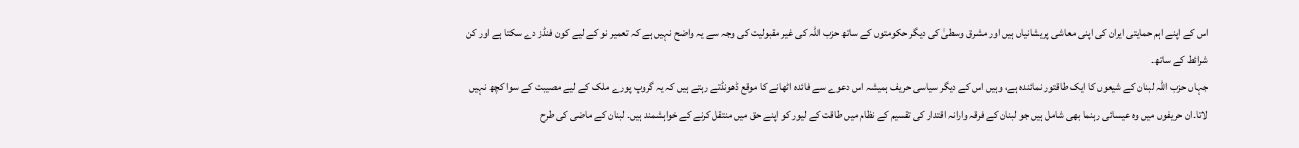اس کے اپنے اہم حمایتی ایران کی اپنی معاشی پریشانیاں ہیں اور مشرق وسطیٰ کی دیگر حکومتوں کے ساتھ حزب اللہ کی غیر مقبولیت کی وجہ سے یہ واضح نہیں ہے کہ تعمیر نو کے لیے کون فنڈز دے سکتا ہے اور کن شرائط کے ساتھ۔
جہاں حزب اللہ لبنان کے شیعوں کا ایک طاقتور نمائندہ ہے، وہیں اس کے دیگر سیاسی حریف ہمیشہ اس دعوے سے فائدہ اٹھانے کا موقع ڈھونڈتے رہتے ہیں کہ یہ گروپ پورے ملک کے لیے مصیبت کے سوا کچھ نہیں لاتا۔ان حریفوں میں وہ عیسائی رہنما بھی شامل ہیں جو لبنان کے فرقہ وارانہ اقتدار کی تقسیم کے نظام میں طاقت کے لیور کو اپنے حق میں منتقل کرنے کے خواہشمند ہیں۔ لبنان کے ماضی کی طرح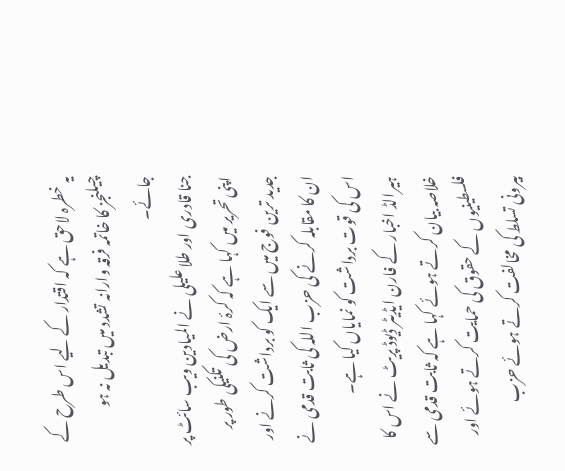یہ خطرہ لاحق ہے کہ اقتدار کے لیے اس طرح کے چیلنجز کا خاتمہ فرقہ وارانہ تشدد میں تبدیل نہ ہو جائے۔
جنا قادری اور طلا علیلی نے المیادین ویب سائٹ پر اپنی تحریر میں کہا ہے کہ کرۂ ارض کی تکنیکی طور پر جدید ترین فوج میں سے ایک کو برداشت کرنے اور ان کا مقابلہ کرنے کی حزب اللہ کی ثابت قدمی نے اس کی قوت برداشت کو نمایاں کیا ہے۔
ہیرالڈ اخبار کے فارن ایڈیٹر ڈیوڈ پریٹ نے اس کا خلاصہ بیان کرتے ہوئے کہا ہے کہ ثابت قدمی سے فلسطینیوں کے حقوق کی حمایت کرتے ہوئے اور بیرونی تسلط کی مخالفت کرتے ہوئے حزب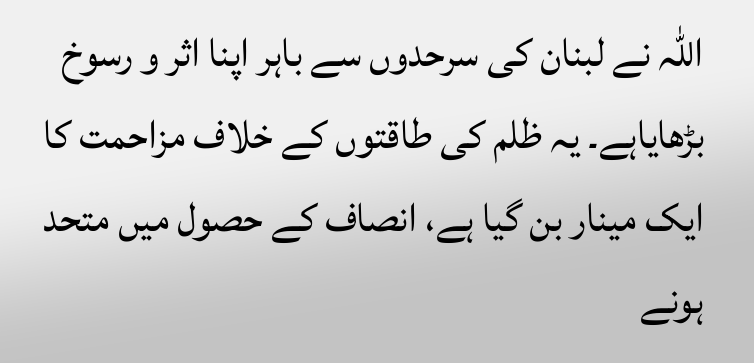اللہ نے لبنان کی سرحدوں سے باہر اپنا اثر و رسوخ بڑھایاہے۔ یہ ظلم کی طاقتوں کے خلاف مزاحمت کا ایک مینار بن گیا ہے، انصاف کے حصول میں متحد ہونے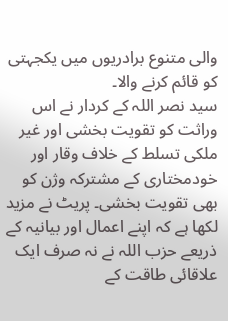والی متنوع برادریوں میں یکجہتی کو قائم کرنے والا۔
سید نصر اللہ کے کردار نے اس وراثت کو تقویت بخشی اور غیر ملکی تسلط کے خلاف وقار اور خودمختاری کے مشترکہ وژن کو بھی تقویت بخشی۔ پریٹ نے مزید لکھا ہے کہ اپنے اعمال اور بیانیہ کے ذریعے حزب اللہ نے نہ صرف ایک علاقائی طاقت کے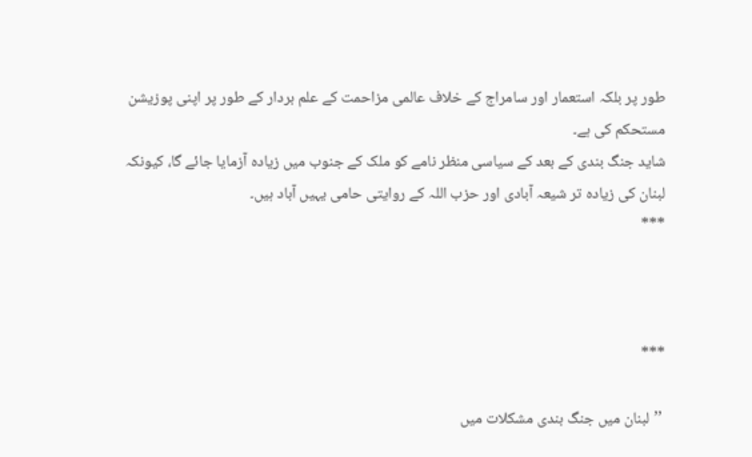طور پر بلکہ استعمار اور سامراج کے خلاف عالمی مزاحمت کے علم بردار کے طور پر اپنی پوزیشن مستحکم کی ہے۔
شاید جنگ بندی کے بعد کے سیاسی منظر نامے کو ملک کے جنوب میں زیادہ آزمایا جائے گا، کیونکہ لبنان کی زیادہ تر شیعہ آبادی اور حزب اللہ کے روایتی حامی یہیں آباد ہیں۔
***



***

 ’’لبنان میں جنگ بندی مشکلات میں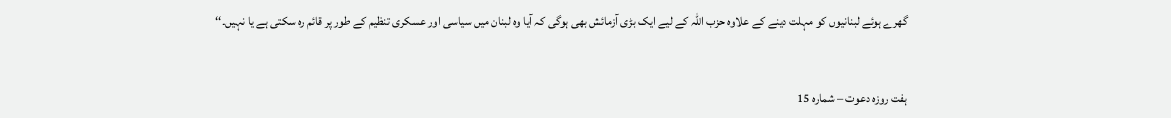گھرے ہوئے لبنانیوں کو مہلت دینے کے علاوہ حزب اللہ کے لیے ایک بڑی آزمائش بھی ہوگی کہ آیا وہ لبنان میں سیاسی اور عسکری تنظیم کے طور پر قائم رہ سکتی ہے یا نہیں۔‘‘


ہفت روزہ دعوت – شمارہ 15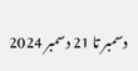دسمبر تا 21 دسمبر 2024